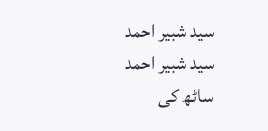سید شبیر احمد
سید شبیر احمد
ساٹھ کی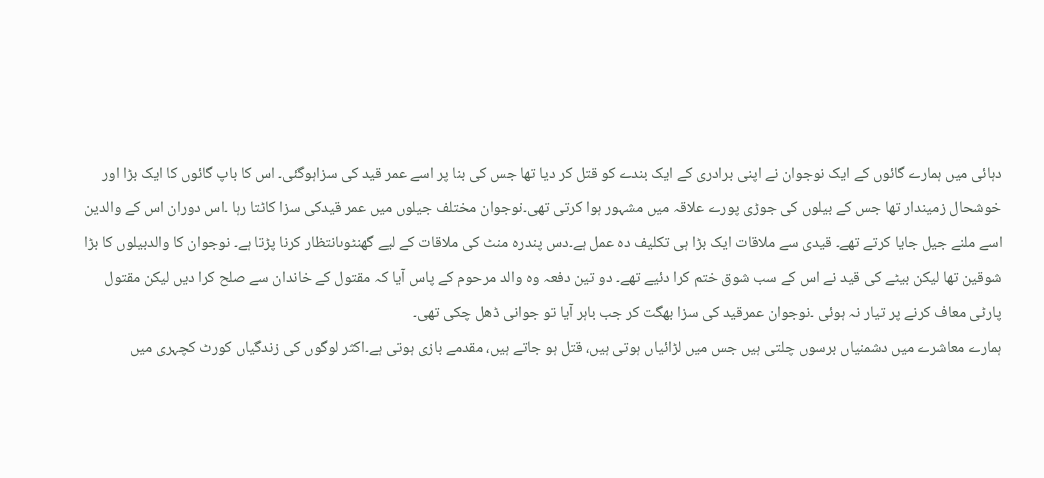دہائی میں ہمارے گائوں کے ایک نوجوان نے اپنی برادری کے ایک بندے کو قتل کر دیا تھا جس کی بنا پر اسے عمر قید کی سزاہوگئی۔ اس کا باپ گائوں کا ایک بڑا اور خوشحال زمیندار تھا جس کے بیلوں کی جوڑی پورے علاقہ میں مشہور ہوا کرتی تھی۔نوجوان مختلف جیلوں میں عمر قیدکی سزا کاٹتا رہا ۔اس دوران اس کے والدین اسے ملنے جیل جایا کرتے تھے۔ قیدی سے ملاقات ایک بڑا ہی تکلیف دہ عمل ہے۔دس پندرہ منٹ کی ملاقات کے لیے گھنٹوںانتظار کرنا پڑتا ہے۔ نوجوان کا والدبیلوں کا بڑا شوقین تھا لیکن بیٹے کی قید نے اس کے سب شوق ختم کرا دئیے تھے۔ دو تین دفعہ وہ والد مرحوم کے پاس آیا کہ مقتول کے خاندان سے صلح کرا دیں لیکن مقتول پارٹی معاف کرنے پر تیار نہ ہوئی ۔نوجوان عمرقید کی سزا بھگت کر جب باہر آیا تو جوانی ڈھل چکی تھی۔
ہمارے معاشرے میں دشمنیاں برسوں چلتی ہیں جس میں لڑائیاں ہوتی ہیں، قتل ہو جاتے ہیں، مقدمے بازی ہوتی ہے۔اکثر لوگوں کی زندگیاں کورٹ کچہری میں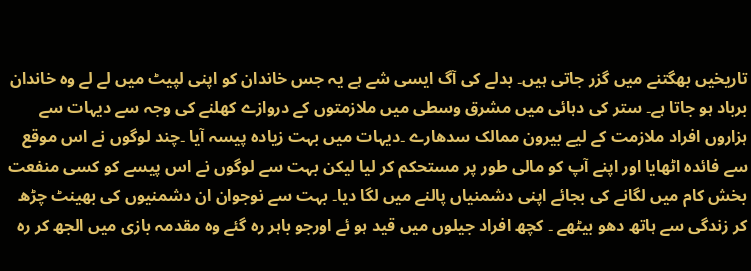تاریخیں بھگتنے میں گزر جاتی ہیں۔ بدلے کی آگ ایسی شے ہے یہ جس خاندان کو اپنی لپیٹ میں لے لے وہ خاندان برباد ہو جاتا ہے۔ ستر کی دہائی میں مشرق وسطی میں ملازمتوں کے دروازے کھلنے کی وجہ سے دیہات سے ہزاروں افراد ملازمت کے لیے بیرون ممالک سدھارے ۔دیہات میں بہت زیادہ پیسہ آیا ۔چند لوگوں نے اس موقع سے فائدہ اٹھایا اور اپنے آپ کو مالی طور پر مستحکم کر لیا لیکن بہت سے لوگوں نے اس پیسے کو کسی منفعت بخش کام میں لگانے کی بجائے اپنی دشمنیاں پالنے میں لگا دیا۔ بہت سے نوجوان ان دشمنیوں کی بھینٹ چڑھ کر زندگی سے ہاتھ دھو بیٹھے ۔ کچھ افراد جیلوں میں قید ہو ئے اورجو باہر رہ گئے وہ مقدمہ بازی میں الجھ کر رہ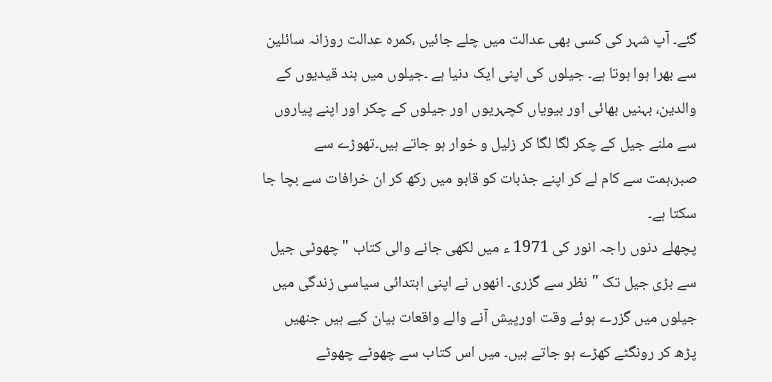گئے۔ آپ شہر کی کسی بھی عدالت میں چلے جائیں ،کمرہ عدالت روزانہ سائلین سے بھرا ہوا ہوتا ہے۔ جیلوں کی اپنی ایک دنیا ہے ۔جیلوں میں بند قیدیوں کے والدین، بہنیں بھائی اور بیویاں کچہریوں اور جیلوں کے چکر اور اپنے پیاروں سے ملنے جیل کے چکر لگا لگا کر زلیل و خوار ہو جاتے ہیں۔تھوڑے سے صبر،ہمت سے کام لے کر اپنے جذبات کو قابو میں رکھ کر ان خرافات سے بچا جا سکتا ہے۔
پچھلے دنوں راجہ انور کی 1971 ء میں لکھی جانے والی کتاب "چھوٹی جیل سے بڑی جیل تک "نظر سے گزری۔ انھوں نے اپنی ابتدائی سیاسی زندگی میں جیلوں میں گزرے ہوئے وقت اورپیش آنے والے واقعات بیان کیے ہیں جنھیں پڑھ کر رونگٹے کھڑے ہو جاتے ہیں۔ میں اس کتاب سے چھوٹے چھوٹے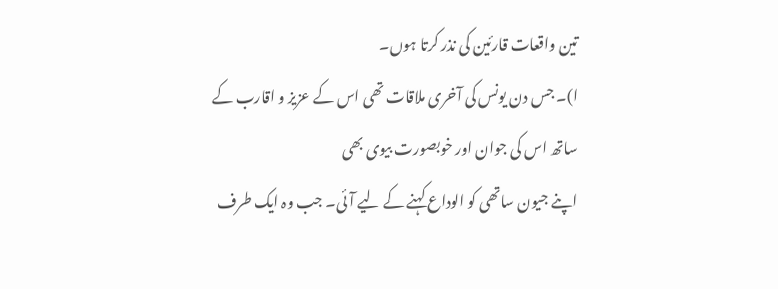تین واقعات قارئین کی نذر کرتا ہوں۔
ا)۔ جس دن یونس کی آخری ملاقات تھی اس کے عزیز و اقارب کے ساتھ اس کی جوان اور خوبصورت بیوی بھی
اپنے جیون ساتھی کو الوداع کہنے کے لیے آئی۔ جب وہ ایک طرف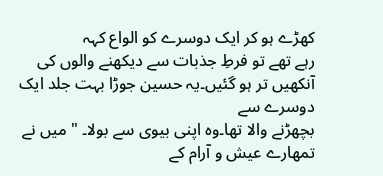کھڑے ہو کر ایک دوسرے کو الواع کہہ
رہے تھے تو فرطِ جذبات سے دیکھنے والوں کی آنکھیں تر ہو گئیں۔یہ حسین جوڑا بہت جلد ایک دوسرے سے
بچھڑنے والا تھا۔وہ اپنی بیوی سے بولا۔ " میں نے تمھارے عیش و آرام کے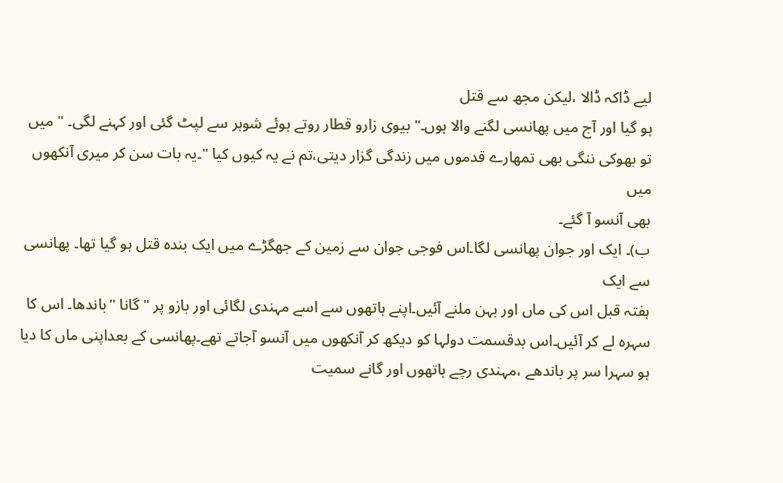لیے ڈاکہ ڈالا ،لیکن مجھ سے قتل
ہو گیا اور آج میں پھانسی لگنے والا ہوں۔" بیوی زارو قطار روتے ہوئے شوہر سے لپٹ گئی اور کہنے لگی۔ " میں
تو بھوکی ننگی بھی تمھارے قدموں میں زندگی گزار دیتی،تم نے یہ کیوں کیا "۔یہ بات سن کر میری آنکھوں میں
بھی آنسو آ گئے۔
ب)۔ ایک اور جوان پھانسی لگا۔اس فوجی جوان سے زمین کے جھگڑے میں ایک بندہ قتل ہو گیا تھا۔ پھانسی سے ایک
ہفتہ قبل اس کی ماں اور بہن ملنے آئیں۔اپنے ہاتھوں سے اسے مہندی لگائی اور بازو پر "گانا "باندھا۔ اس کا
سہرہ لے کر آئیں۔اس بدقسمت دولہا کو دیکھ کر آنکھوں میں آنسو آجاتے تھے۔پھانسی کے بعداپنی ماں کا دیا
ہو سہرا سر پر باندھے ،مہندی رچے ہاتھوں اور گانے سمیت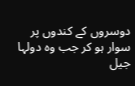دوسروں کے کندوں پر سوار ہو کر جب وہ دولہا جیل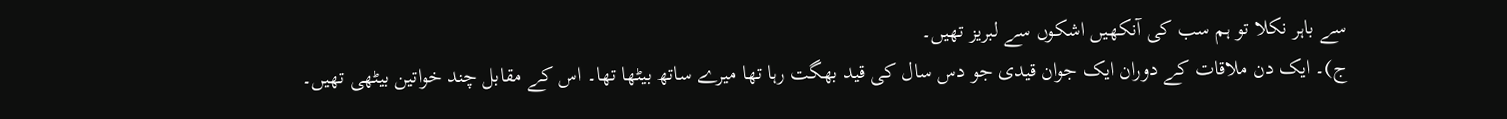سے باہر نکلا تو ہم سب کی آنکھیں اشکوں سے لبریز تھیں۔
ج)۔ ایک دن ملاقات کے دوران ایک جوان قیدی جو دس سال کی قید بھگت رہا تھا میرے ساتھ بیٹھا تھا۔ اس کے مقابل چند خواتین بیٹھی تھیں۔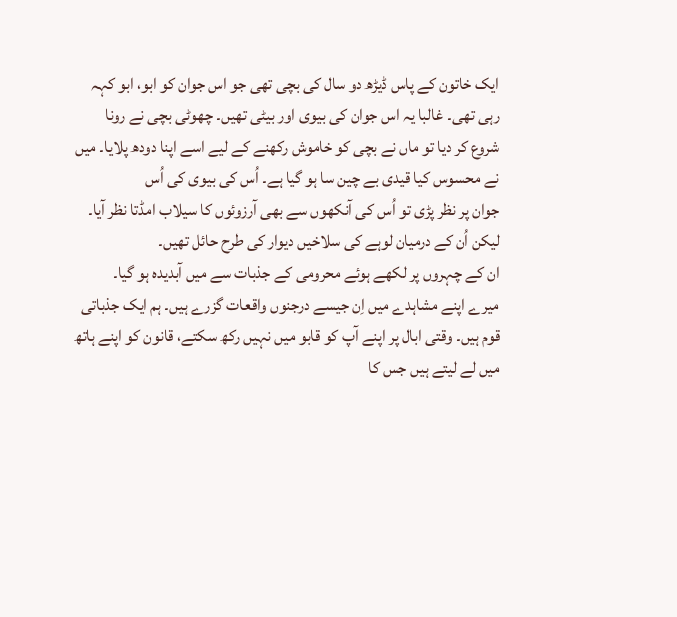ایک خاتون کے پاس ڈیڑھ دو سال کی بچی تھی جو اس جوان کو ابو، ابو کہہ رہی تھی۔ غالبا یہ اس جوان کی بیوی اور بیٹی تھیں۔ چھوٹی بچی نے رونا
شروع کر دیا تو ماں نے بچی کو خاموش رکھنے کے لیے اسے اپنا دودھ پلایا۔ میں نے محسوس کیا قیدی بے چین سا ہو گیا ہے۔ اُس کی بیوی کی اُس
جوان پر نظر پڑی تو اُس کی آنکھوں سے بھی آرزوئوں کا سیلاب امڈتا نظر آیا۔ لیکن اُن کے درمیان لوہے کی سلاخیں دیوار کی طرح حائل تھیں۔
ان کے چہروں پر لکھے ہوئے محرومی کے جذبات سے میں آبدیدہ ہو گیا۔
میرے اپنے مشاہدے میں اِن جیسے درجنوں واقعات گزرے ہیں۔ ہم ایک جذباتی قوم ہیں۔ وقتی ابال پر اپنے آپ کو قابو میں نہیں رکھ سکتے، قانون کو اپنے ہاتھ میں لے لیتے ہیں جس کا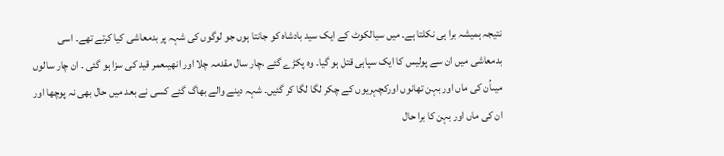نتیجہ ہمیشہ برا ہی نکلتا ہے۔ میں سیالکوٹ کے ایک سید بادشاہ کو جانتا ہوں جو لوگوں کی شہہ پر بدمعاشی کیا کرتے تھے۔ اسی بدمعاشی میں ان سے پولیس کا ایک سپاہی قتل ہو گیا۔ وہ پکڑے گئے ،چار سال مقدمہ چلا اور انھیںعمر قید کی سزا ہو گئی ۔ ان چار سالوں میںاُن کی ماں اور بہن تھانوں اورکچہریوں کے چکر لگا لگا کر گئیں۔ شہہ دینے والے بھاگ گئے کسی نے بعد میں حال بھی نہ پوچھا اور ان کی ماں اور بہن کا برا حال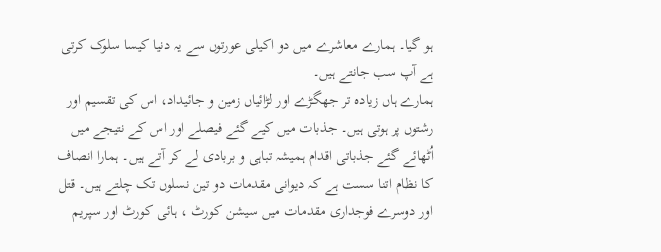ہو گیا۔ ہمارے معاشرے میں دو اکیلی عورتوں سے یہ دنیا کیسا سلوک کرتی ہے آپ سب جانتے ہیں۔
ہمارے ہاں زیادہ تر جھگڑے اور لڑائیاں زمین و جائیداد، اس کی تقسیم اور رشتوں پر ہوتی ہیں۔ جذبات میں کیے گئے فیصلے اور اس کے نتیجے میں اُٹھائے گئے جذباتی اقدام ہمیشہ تباہی و بربادی لے کر آتے ہیں۔ ہمارا انصاف کا نظام اتنا سست ہے کہ دیوانی مقدمات دو تین نسلوں تک چلتے ہیں۔ قتل اور دوسرے فوجداری مقدمات میں سیشن کورٹ ، ہائی کورٹ اور سپریم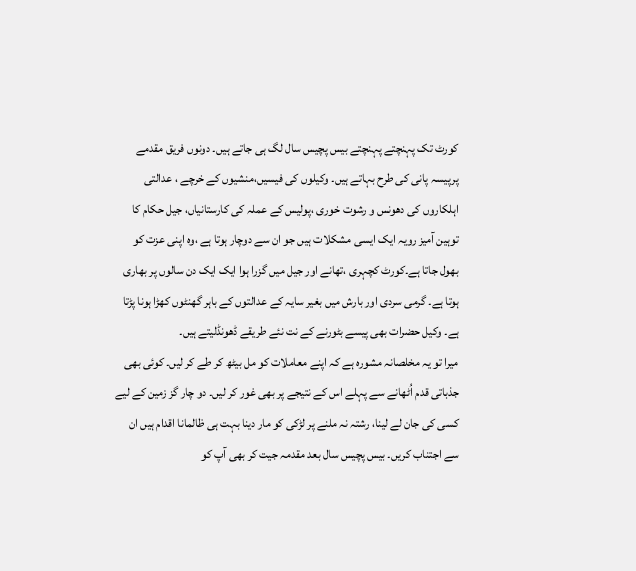کورٹ تک پہنچتے پہنچتے بیس پچیس سال لگ ہی جاتے ہیں۔ دونوں فریق مقدمے پرپیسہ پانی کی طرح بہاتے ہیں۔ وکیلوں کی فیسیں،منشیوں کے خرچے ، عدالتی اہلکاروں کی دھونس و رشوت خوری ،پولیس کے عملہ کی کارستانیاں، جیل حکام کا توہین آمیز رویہ ایک ایسی مشکلات ہیں جو ان سے دوچار ہوتا ہے ،وہ اپنی عزت کو بھول جاتا ہے۔کورٹ کچہری ،تھانے اور جیل میں گزرا ہوا ایک ایک دن سالوں پر بھاری ہوتا ہے۔ گرمی سردی اور بارش میں بغیر سایہ کے عدالتوں کے باہر گھنٹوں کھڑا ہونا پڑتا ہے۔ وکیل حضرات بھی پیسے بٹورنے کے نت نئے طریقے ڈھونڈلیتے ہیں۔
میرا تو یہ مخلصانہ مشورہ ہے کہ اپنے معاملات کو مل بیٹھ کر طے کر لیں۔ کوئی بھی جذباتی قدم اُٹھانے سے پہلے اس کے نتیجے پر بھی غور کر لیں۔ دو چار گز زمین کے لیے کسی کی جان لے لینا، رشتہ نہ ملنے پر لڑکی کو مار دینا بہت ہی ظالمانا اقدام ہیں ان سے اجتناب کریں۔ بیس پچیس سال بعد مقدمہ جیت کر بھی آپ کو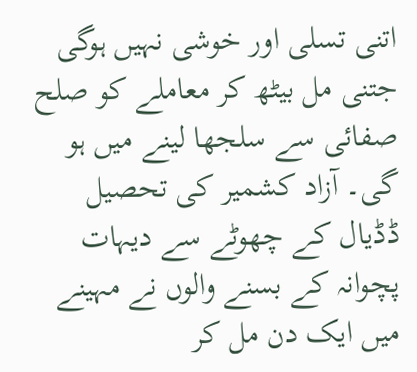اتنی تسلی اور خوشی نہیں ہوگی جتنی مل بیٹھ کر معاملے کو صلح صفائی سے سلجھا لینے میں ہو گی۔ آزاد کشمیر کی تحصیل ڈڈیال کے چھوٹے سے دیہات پچوانہ کے بسنے والوں نے مہینے میں ایک دن مل کر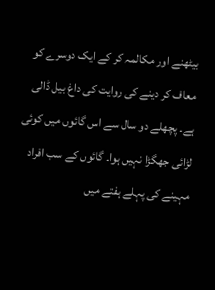بیٹھنے اور مکالمہ کر کے ایک دوسرے کو معاف کر دینے کی روایت کی داغ بیل ڈالی ہے۔ پچھلے دو سال سے اس گائوں میں کوئی لڑائی جھگڑا نہیں ہوا۔ گائوں کے سب افراد مہینے کی پہلے ہفتے میں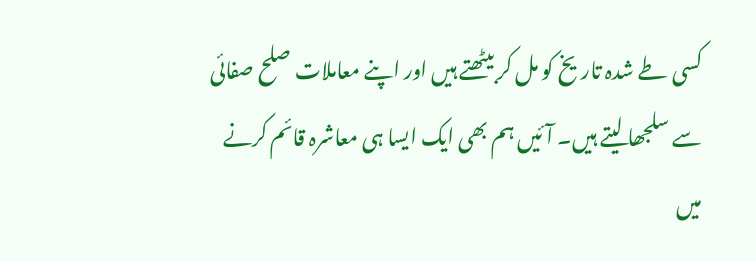کسی طے شدہ تاریخ کو مل کر بیٹھتے ہیں اور اپنے معاملات صلح صفائی سے سلجھا لیتے ہیں۔ آئیں ہم بھی ایک ایسا ہی معاشرہ قائم کرنے میں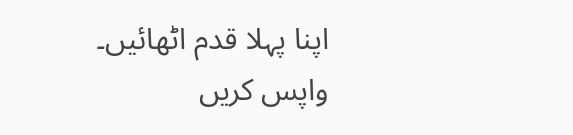اپنا پہلا قدم اٹھائیں۔
واپس کریں